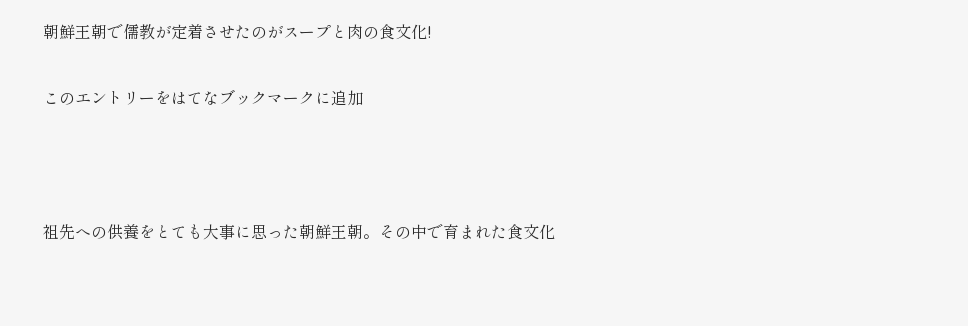朝鮮王朝で儒教が定着させたのがスープと肉の食文化!

このエントリーをはてなブックマークに追加



祖先への供養をとても大事に思った朝鮮王朝。その中で育まれた食文化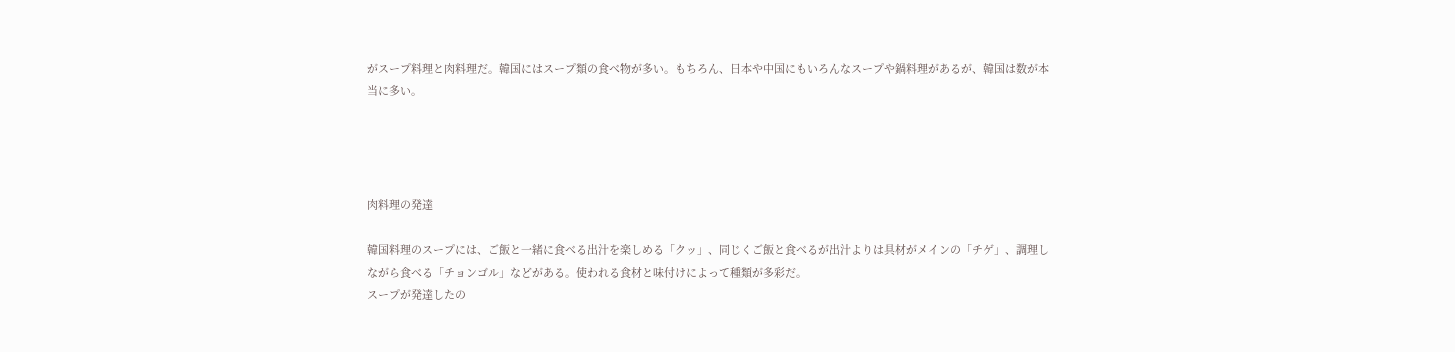がスープ料理と肉料理だ。韓国にはスープ類の食べ物が多い。もちろん、日本や中国にもいろんなスープや鍋料理があるが、韓国は数が本当に多い。




肉料理の発達

韓国料理のスープには、ご飯と一緒に食べる出汁を楽しめる「クッ」、同じくご飯と食べるが出汁よりは具材がメインの「チゲ」、調理しながら食べる「チョンゴル」などがある。使われる食材と味付けによって種類が多彩だ。
スープが発達したの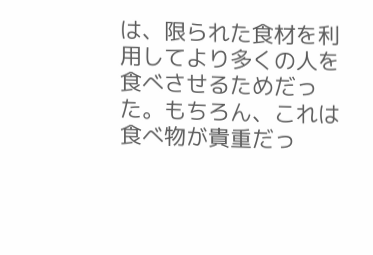は、限られた食材を利用してより多くの人を食べさせるためだった。もちろん、これは食べ物が貴重だっ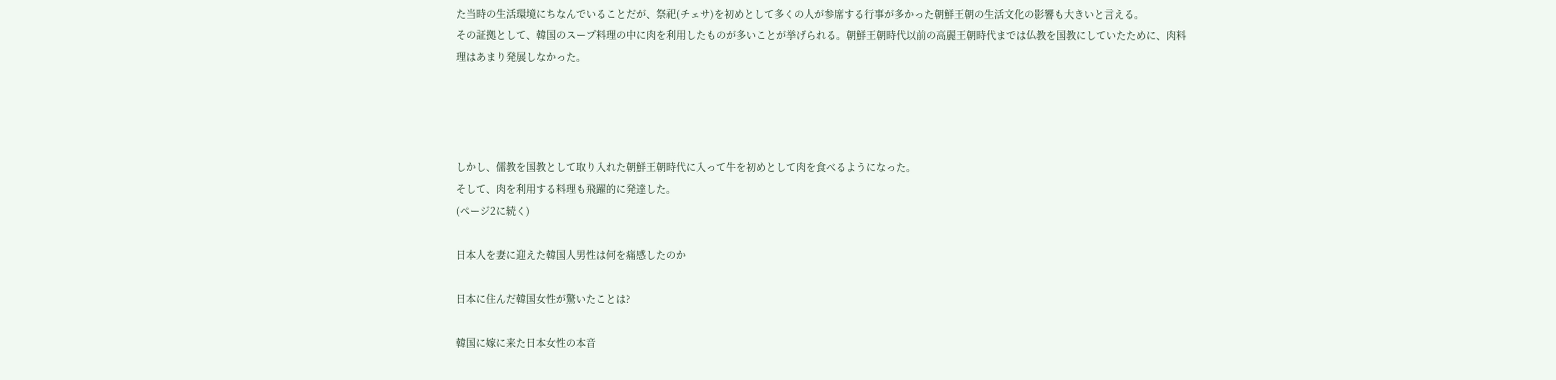た当時の生活環境にちなんでいることだが、祭祀(チェサ)を初めとして多くの人が参席する行事が多かった朝鮮王朝の生活文化の影響も大きいと言える。
その証拠として、韓国のスープ料理の中に肉を利用したものが多いことが挙げられる。朝鮮王朝時代以前の高麗王朝時代までは仏教を国教にしていたために、肉料理はあまり発展しなかった。




しかし、儒教を国教として取り入れた朝鮮王朝時代に入って牛を初めとして肉を食べるようになった。
そして、肉を利用する料理も飛躍的に発達した。
(ページ2に続く)

日本人を妻に迎えた韓国人男性は何を痛感したのか

日本に住んだ韓国女性が驚いたことは?

韓国に嫁に来た日本女性の本音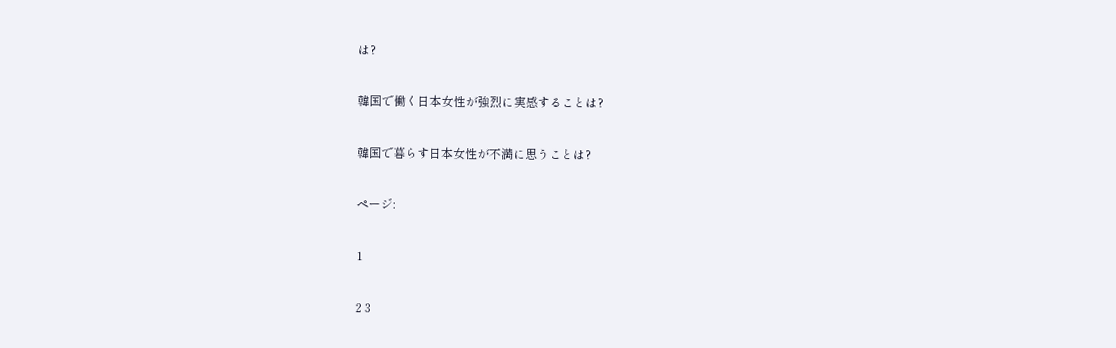は?

韓国で働く日本女性が強烈に実感することは?

韓国で暮らす日本女性が不満に思うことは?

ページ:

1

2 3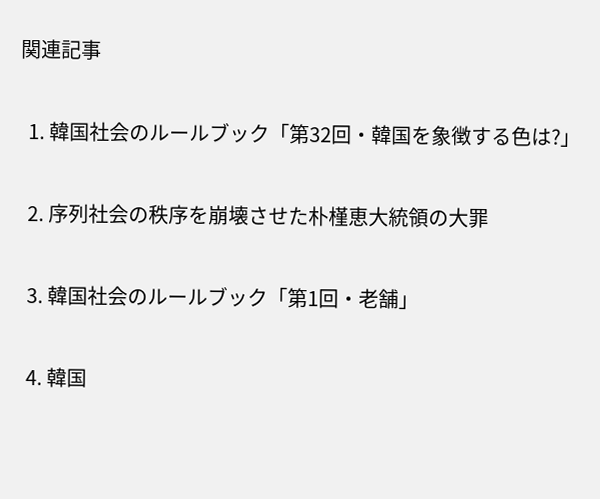関連記事

  1. 韓国社会のルールブック「第32回・韓国を象徴する色は?」

  2. 序列社会の秩序を崩壊させた朴槿恵大統領の大罪

  3. 韓国社会のルールブック「第1回・老舗」

  4. 韓国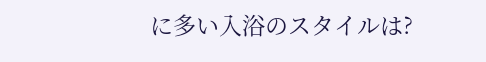に多い入浴のスタイルは?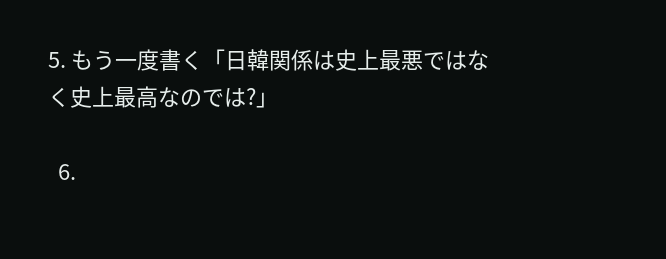5. もう一度書く「日韓関係は史上最悪ではなく史上最高なのでは?」

  6.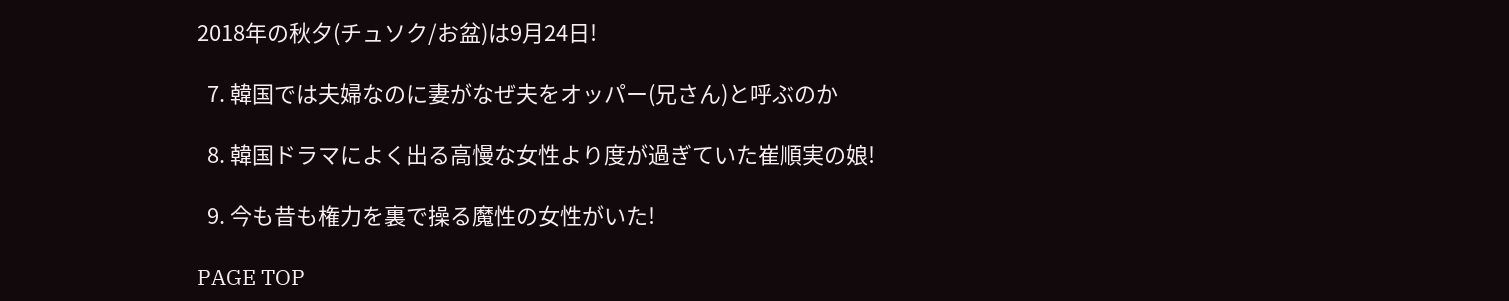2018年の秋夕(チュソク/お盆)は9月24日!

  7. 韓国では夫婦なのに妻がなぜ夫をオッパー(兄さん)と呼ぶのか

  8. 韓国ドラマによく出る高慢な女性より度が過ぎていた崔順実の娘!

  9. 今も昔も権力を裏で操る魔性の女性がいた!

PAGE TOP